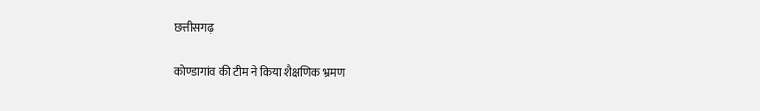छत्तीसगढ़

कोण्डागांव की टीम ने किया शैक्षणिक भ्रमण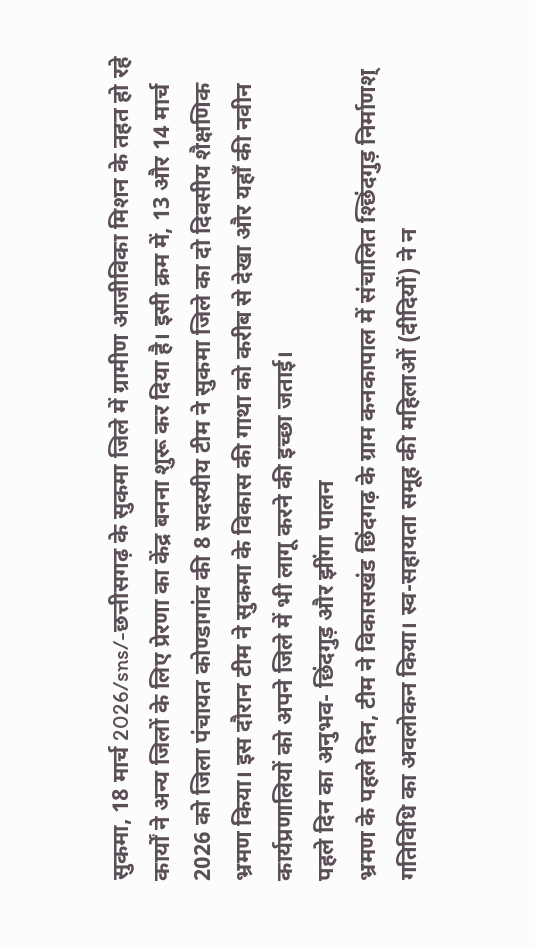सुकमा, 18 मार्च 2026/sns/-छत्तीसगढ़ के सुकमा जिले में ग्रामीण आजीविका मिशन के तहत हो रहे कार्यों ने अन्य जिलों के लिए प्रेरणा का केंद्र बनना शुरू कर दिया है। इसी क्रम में, 13 और 14 मार्च 2026 को जिला पंचायत कोण्डागांव की 8 सदस्यीय टीम ने सुकमा जिले का दो दिवसीय शैक्षणिक भ्रमण किया। इस दौरान टीम ने सुकमा के विकास की गाथा को करीब से देखा और यहाँ की नवीन कार्यप्रणालियों को अपने जिले में भी लागू करने की इच्छा जताई।
पहले दिन का अनुभव- छिंदगुड़ और झींगा पालन
भ्रमण के पहले दिन, टीम ने विकासखंड छिंदगढ़ के ग्राम कनकापाल में संचालित श्छिंदगुड़ निर्माणश् गतिविधि का अवलोकन किया। स्व-सहायता समूह की महिलाओं (दीदियों) ने न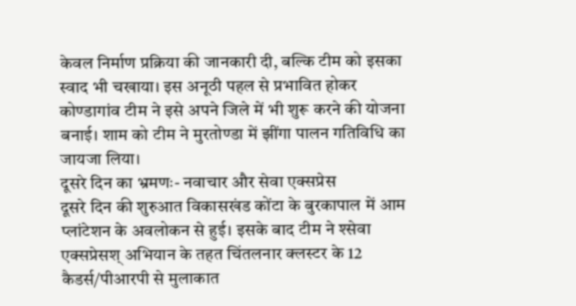केवल निर्माण प्रक्रिया की जानकारी दी, बल्कि टीम को इसका स्वाद भी चखाया। इस अनूठी पहल से प्रभावित होकर कोण्डागांव टीम ने इसे अपने जिले में भी शुरू करने की योजना बनाई। शाम को टीम ने मुरतोण्डा में झींगा पालन गतिविधि का जायजा लिया।
दूसरे दिन का भ्रमणः- नवाचार और सेवा एक्सप्रेस
दूसरे दिन की शुरुआत विकासखंड कोंटा के बुरकापाल में आम प्लांटेशन के अवलोकन से हुई। इसके बाद टीम ने श्सेवा एक्सप्रेसश् अभियान के तहत चिंतलनार क्लस्टर के 12 कैडर्स/पीआरपी से मुलाकात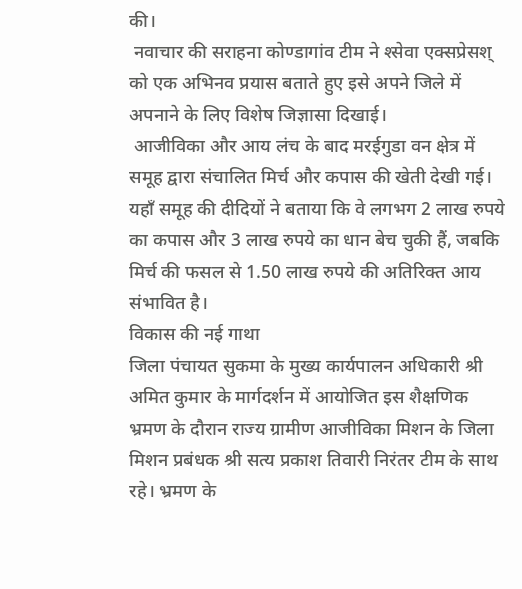की।
 नवाचार की सराहना कोण्डागांव टीम ने श्सेवा एक्सप्रेसश् को एक अभिनव प्रयास बताते हुए इसे अपने जिले में अपनाने के लिए विशेष जिज्ञासा दिखाई।
 आजीविका और आय लंच के बाद मरईगुडा वन क्षेत्र में समूह द्वारा संचालित मिर्च और कपास की खेती देखी गई। यहाँ समूह की दीदियों ने बताया कि वे लगभग 2 लाख रुपये का कपास और 3 लाख रुपये का धान बेच चुकी हैं, जबकि मिर्च की फसल से 1.50 लाख रुपये की अतिरिक्त आय संभावित है।
विकास की नई गाथा
जिला पंचायत सुकमा के मुख्य कार्यपालन अधिकारी श्री अमित कुमार के मार्गदर्शन में आयोजित इस शैक्षणिक भ्रमण के दौरान राज्य ग्रामीण आजीविका मिशन के जिला मिशन प्रबंधक श्री सत्य प्रकाश तिवारी निरंतर टीम के साथ रहे। भ्रमण के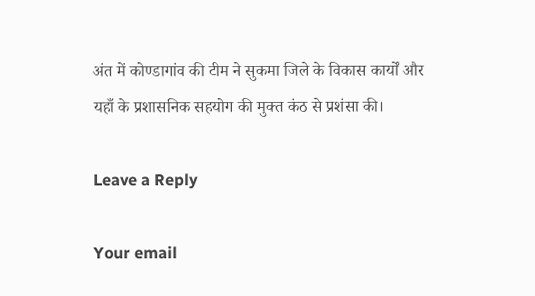अंत में कोण्डागांव की टीम ने सुकमा जिले के विकास कार्यों और यहाँ के प्रशासनिक सहयोग की मुक्त कंठ से प्रशंसा की।

Leave a Reply

Your email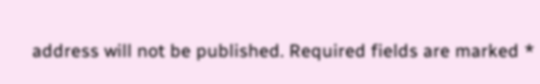address will not be published. Required fields are marked *